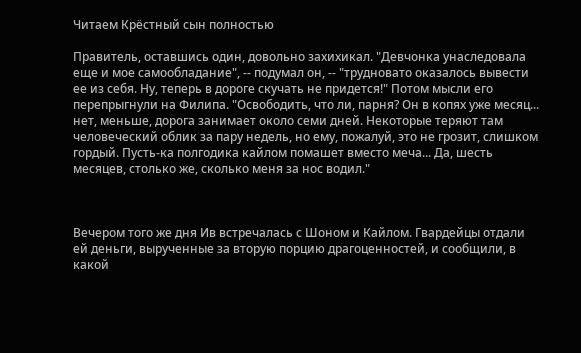Читаем Крёстный сын полностью

Правитель, оставшись один, довольно захихикал. "Девчонка унаследовала еще и мое самообладание", -- подумал он, -- "трудновато оказалось вывести ее из себя. Ну, теперь в дороге скучать не придется!" Потом мысли его перепрыгнули на Филипа. "Освободить, что ли, парня? Он в копях уже месяц... нет, меньше, дорога занимает около семи дней. Некоторые теряют там человеческий облик за пару недель, но ему, пожалуй, это не грозит, слишком гордый. Пусть-ка полгодика кайлом помашет вместо меча... Да, шесть месяцев, столько же, сколько меня за нос водил."



Вечером того же дня Ив встречалась с Шоном и Кайлом. Гвардейцы отдали ей деньги, вырученные за вторую порцию драгоценностей, и сообщили, в какой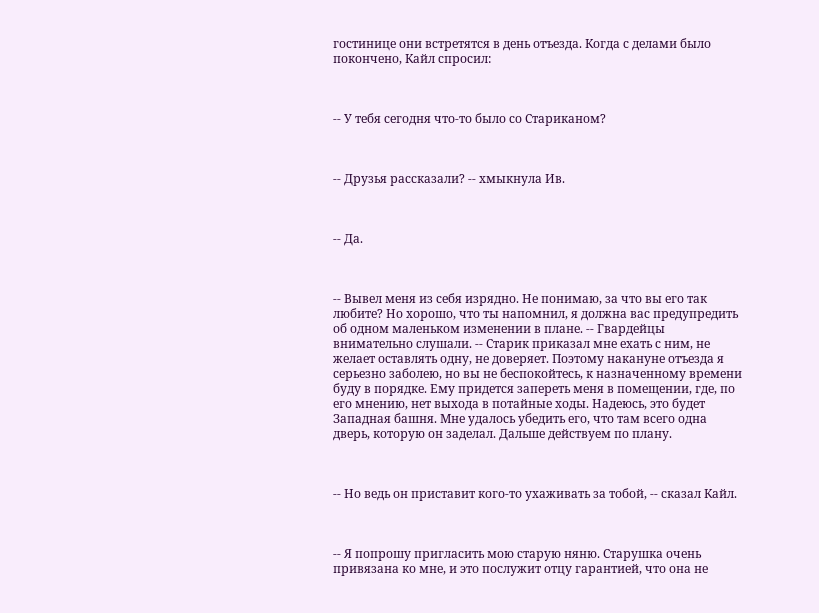гостинице они встретятся в день отъезда. Когда с делами было покончено, Кайл спросил:



-- У тебя сегодня что-то было со Стариканом?



-- Друзья рассказали? -- хмыкнула Ив.



-- Да.



-- Вывел меня из себя изрядно. Не понимаю, за что вы его так любите? Но хорошо, что ты напомнил, я должна вас предупредить об одном маленьком изменении в плане. -- Гвардейцы внимательно слушали. -- Старик приказал мне ехать с ним, не желает оставлять одну, не доверяет. Поэтому накануне отъезда я серьезно заболею, но вы не беспокойтесь, к назначенному времени буду в порядке. Ему придется запереть меня в помещении, где, по его мнению, нет выхода в потайные ходы. Надеюсь, это будет Западная башня. Мне удалось убедить его, что там всего одна дверь, которую он заделал. Дальше действуем по плану.



-- Но ведь он приставит кого-то ухаживать за тобой, -- сказал Кайл.



-- Я попрошу пригласить мою старую няню. Старушка очень привязана ко мне, и это послужит отцу гарантией, что она не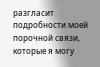разгласит подробности моей порочной связи, которые я могу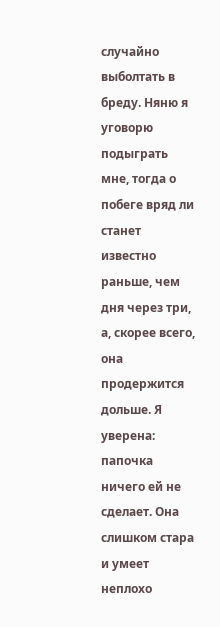случайно выболтать в бреду. Няню я уговорю подыграть мне, тогда о побеге вряд ли станет известно раньше, чем дня через три, а, скорее всего, она продержится дольше. Я уверена: папочка ничего ей не сделает. Она слишком стара и умеет неплохо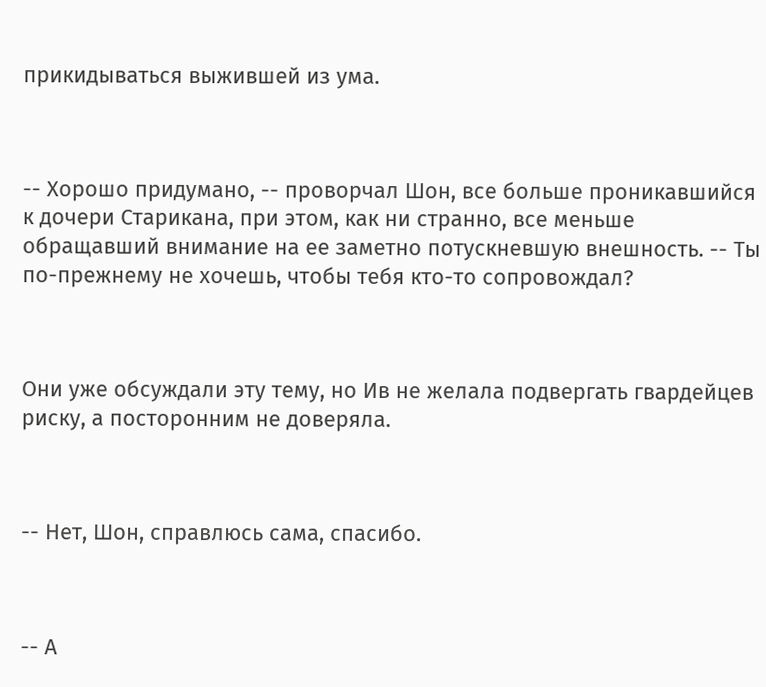прикидываться выжившей из ума.



-- Хорошо придумано, -- проворчал Шон, все больше проникавшийся к дочери Старикана, при этом, как ни странно, все меньше обращавший внимание на ее заметно потускневшую внешность. -- Ты по-прежнему не хочешь, чтобы тебя кто-то сопровождал?



Они уже обсуждали эту тему, но Ив не желала подвергать гвардейцев риску, а посторонним не доверяла.



-- Нет, Шон, справлюсь сама, спасибо.



-- А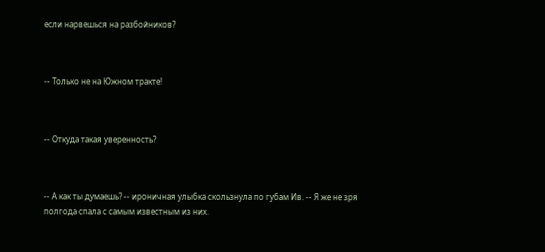если нарвешься на разбойников?



-- Только не на Южном тракте!



-- Откуда такая уверенность?



-- А как ты думаешь? -- ироничная улыбка скользнула по губам Ив. -- Я же не зря полгода спала с самым известным из них.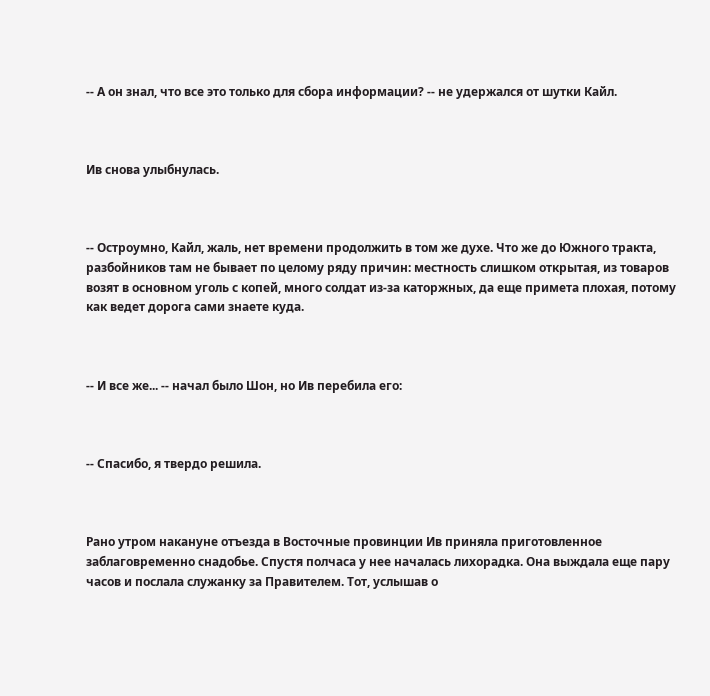-- А он знал, что все это только для сбора информации? -- не удержался от шутки Кайл.



Ив снова улыбнулась.



-- Остроумно, Кайл, жаль, нет времени продолжить в том же духе. Что же до Южного тракта, разбойников там не бывает по целому ряду причин: местность слишком открытая, из товаров возят в основном уголь с копей, много солдат из-за каторжных, да еще примета плохая, потому как ведет дорога сами знаете куда.



-- И все же... -- начал было Шон, но Ив перебила его:



-- Спасибо, я твердо решила.



Рано утром накануне отъезда в Восточные провинции Ив приняла приготовленное заблаговременно снадобье. Спустя полчаса у нее началась лихорадка. Она выждала еще пару часов и послала служанку за Правителем. Тот, услышав о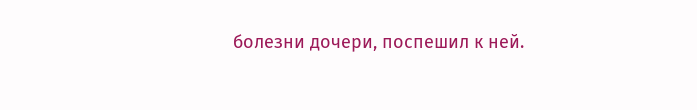болезни дочери, поспешил к ней.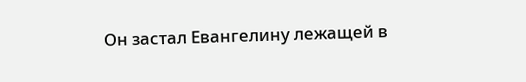Он застал Евангелину лежащей в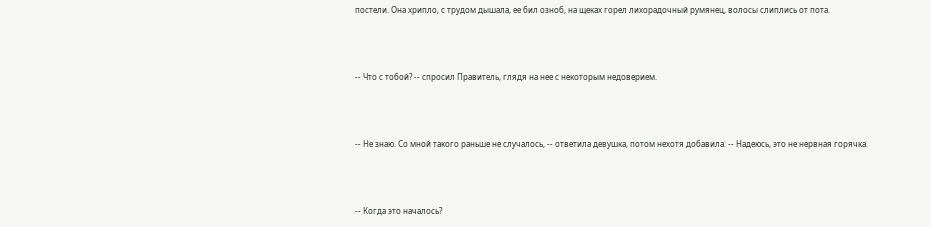постели. Она хрипло, с трудом дышала, ее бил озноб, на щеках горел лихорадочный румянец, волосы слиплись от пота.



-- Что с тобой? -- спросил Правитель, глядя на нее с некоторым недоверием.



-- Не знаю. Со мной такого раньше не случалось, -- ответила девушка, потом нехотя добавила: -- Надеюсь, это не нервная горячка.



-- Когда это началось?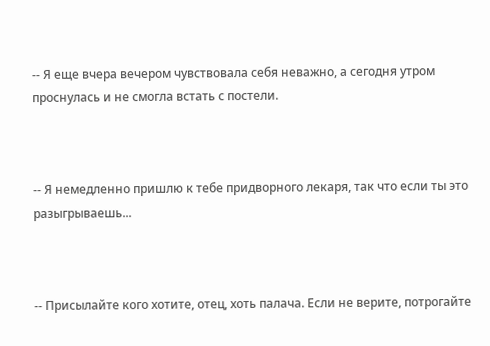-- Я еще вчера вечером чувствовала себя неважно, а сегодня утром проснулась и не смогла встать с постели.



-- Я немедленно пришлю к тебе придворного лекаря, так что если ты это разыгрываешь...



-- Присылайте кого хотите, отец, хоть палача. Если не верите, потрогайте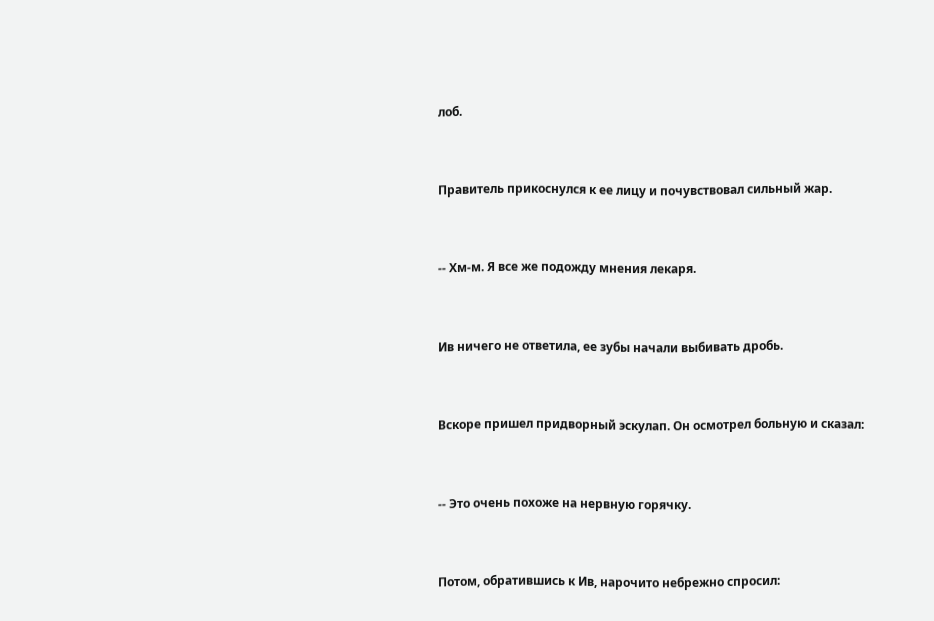лоб.



Правитель прикоснулся к ее лицу и почувствовал сильный жар.



-- Хм-м. Я все же подожду мнения лекаря.



Ив ничего не ответила, ее зубы начали выбивать дробь.



Вскоре пришел придворный эскулап. Он осмотрел больную и сказал:



-- Это очень похоже на нервную горячку.



Потом, обратившись к Ив, нарочито небрежно спросил: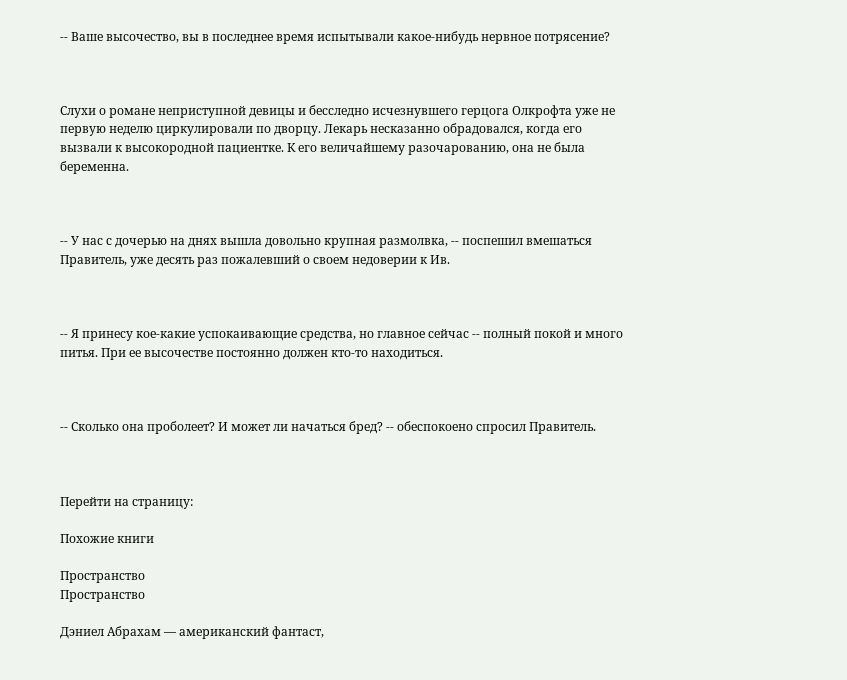-- Ваше высочество, вы в последнее время испытывали какое-нибудь нервное потрясение?



Слухи о романе неприступной девицы и бесследно исчезнувшего герцога Олкрофта уже не первую неделю циркулировали по дворцу. Лекарь несказанно обрадовался, когда его вызвали к высокородной пациентке. К его величайшему разочарованию, она не была беременна.



-- У нас с дочерью на днях вышла довольно крупная размолвка, -- поспешил вмешаться Правитель, уже десять раз пожалевший о своем недоверии к Ив.



-- Я принесу кое-какие успокаивающие средства, но главное сейчас -- полный покой и много питья. При ее высочестве постоянно должен кто-то находиться.



-- Сколько она проболеет? И может ли начаться бред? -- обеспокоено спросил Правитель.



Перейти на страницу:

Похожие книги

Пространство
Пространство

Дэниел Абрахам — американский фантаст,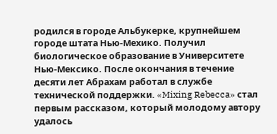родился в городе Альбукерке, крупнейшем городе штата Нью-Мехико. Получил биологическое образование в Университете Нью-Мексико. После окончания в течение десяти лет Абрахам работал в службе технической поддержки. «Mixing Rebecca» стал первым рассказом, который молодому автору удалось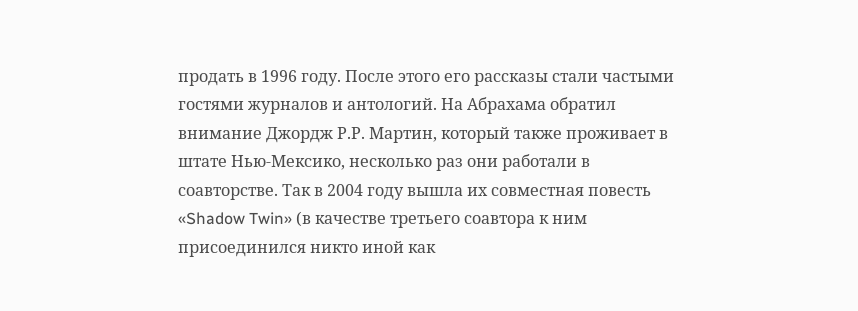продать в 1996 году. После этого его рассказы стали частыми гостями журналов и антологий. На Абрахама обратил внимание Джордж Р.Р. Мартин, который также проживает в штате Нью-Мексико, несколько раз они работали в соавторстве. Так в 2004 году вышла их совместная повесть «Shadow Twin» (в качестве третьего соавтора к ним присоединился никто иной как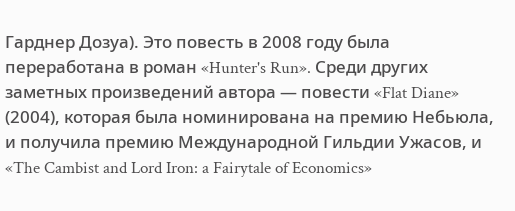Гарднер Дозуа). Это повесть в 2008 году была переработана в роман «Hunter's Run». Среди других заметных произведений автора — повести «Flat Diane» (2004), которая была номинирована на премию Небьюла, и получила премию Международной Гильдии Ужасов, и «The Cambist and Lord Iron: a Fairytale of Economics»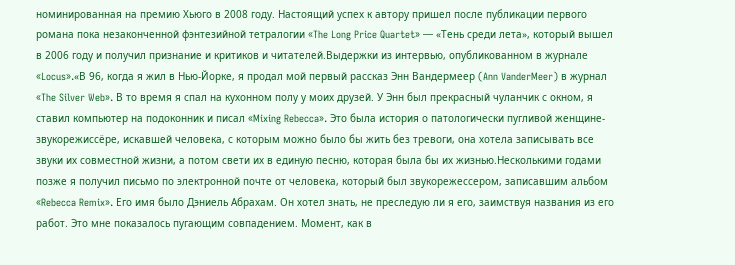номинированная на премию Хьюго в 2008 году. Настоящий успех к автору пришел после публикации первого романа пока незаконченной фэнтезийной тетралогии «The Long Price Quartet» — «Тень среди лета», который вышел в 2006 году и получил признание и критиков и читателей.Выдержки из интервью, опубликованном в журнале «Locus».«В 96, когда я жил в Нью-Йорке, я продал мой первый рассказ Энн Вандермеер (Ann VanderMeer) в журнал «The Silver Web». В то время я спал на кухонном полу у моих друзей. У Энн был прекрасный чуланчик с окном, я ставил компьютер на подоконник и писал «Mixing Rebecca». Это была история о патологически пугливой женщине-звукорежиссёре, искавшей человека, с которым можно было бы жить без тревоги, она хотела записывать все звуки их совместной жизни, а потом свети их в единую песню, которая была бы их жизнью.Несколькими годами позже я получил письмо по электронной почте от человека, который был звукорежессером, записавшим альбом «Rebecca Remix». Его имя было Дэниель Абрахам. Он хотел знать, не преследую ли я его, заимствуя названия из его работ. Это мне показалось пугающим совпадением. Момент, как в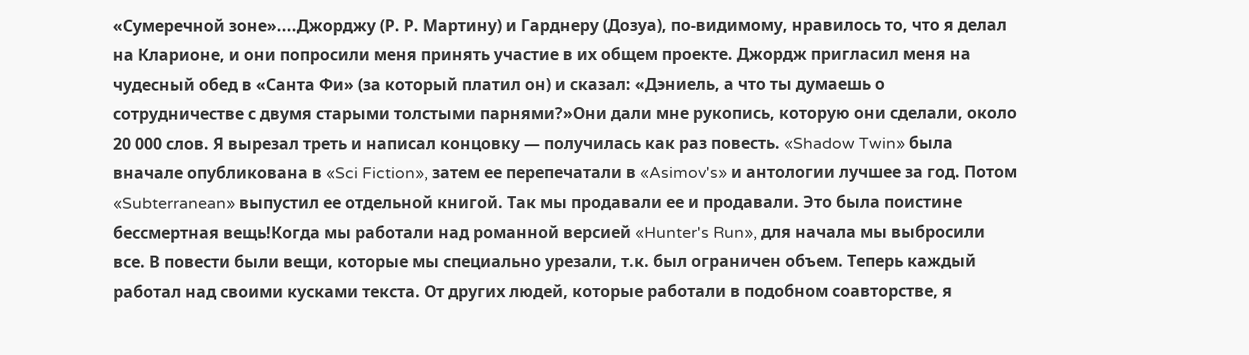«Сумеречной зоне»....Джорджу (Р. Р. Мартину) и Гарднеру (Дозуа), по-видимому, нравилось то, что я делал на Кларионе, и они попросили меня принять участие в их общем проекте. Джордж пригласил меня на чудесный обед в «Санта Фи» (за который платил он) и сказал: «Дэниель, а что ты думаешь о сотрудничестве с двумя старыми толстыми парнями?»Они дали мне рукопись, которую они сделали, около 20 000 слов. Я вырезал треть и написал концовку — получилась как раз повесть. «Shadow Twin» была вначале опубликована в «Sci Fiction», затем ее перепечатали в «Asimov's» и антологии лучшее за год. Потом «Subterranean» выпустил ее отдельной книгой. Так мы продавали ее и продавали. Это была поистине бессмертная вещь!Когда мы работали над романной версией «Hunter's Run», для начала мы выбросили все. В повести были вещи, которые мы специально урезали, т.к. был ограничен объем. Теперь каждый работал над своими кусками текста. От других людей, которые работали в подобном соавторстве, я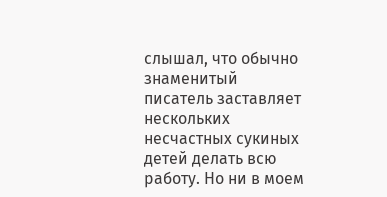слышал, что обычно знаменитый писатель заставляет нескольких несчастных сукиных детей делать всю работу. Но ни в моем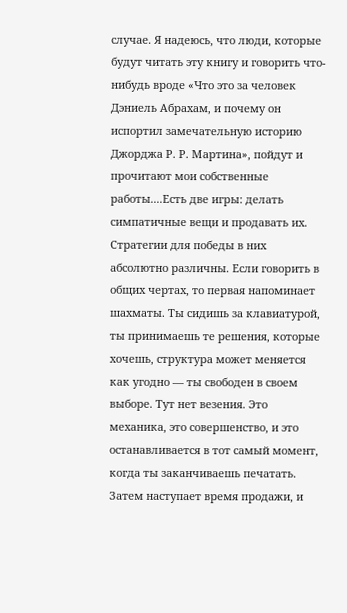случае. Я надеюсь, что люди, которые будут читать эту книгу и говорить что-нибудь вроде «Что это за человек Дэниель Абрахам, и почему он испортил замечательную историю Джорджа Р. Р. Мартина», пойдут и прочитают мои собственные работы....Есть две игры: делать симпатичные вещи и продавать их. Стратегии для победы в них абсолютно различны. Если говорить в общих чертах, то первая напоминает шахматы. Ты сидишь за клавиатурой, ты принимаешь те решения, которые хочешь, структура может меняется как угодно — ты свободен в своем выборе. Тут нет везения. Это механика, это совершенство, и это останавливается в тот самый момент, когда ты заканчиваешь печатать. Затем наступает время продажи, и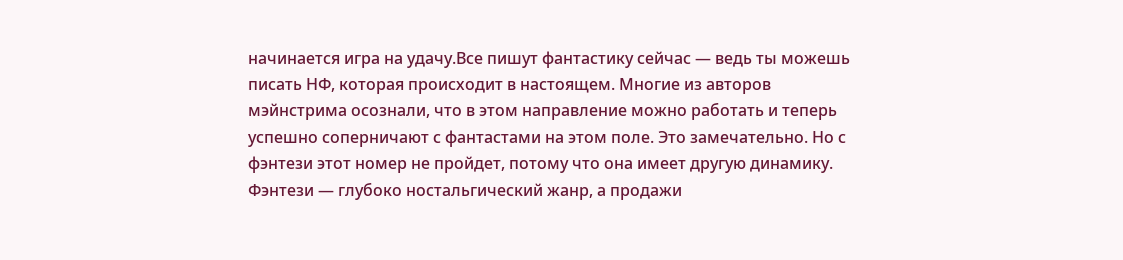начинается игра на удачу.Все пишут фантастику сейчас — ведь ты можешь писать НФ, которая происходит в настоящем. Многие из авторов мэйнстрима осознали, что в этом направление можно работать и теперь успешно соперничают с фантастами на этом поле. Это замечательно. Но с фэнтези этот номер не пройдет, потому что она имеет другую динамику. Фэнтези — глубоко ностальгический жанр, а продажи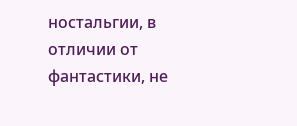ностальгии, в отличии от фантастики, не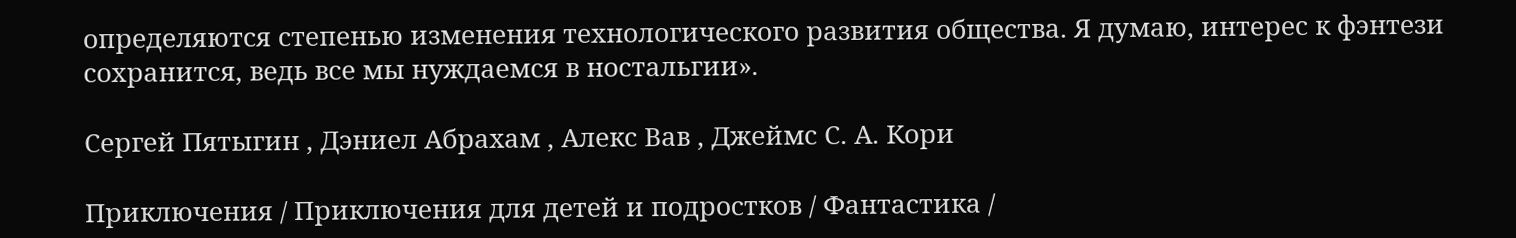определяются степенью изменения технологического развития общества. Я думаю, интерес к фэнтези сохранится, ведь все мы нуждаемся в ностальгии».

Сергей Пятыгин , Дэниел Абрахам , Алекс Вав , Джеймс С. А. Кори

Приключения / Приключения для детей и подростков / Фантастика /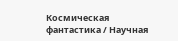Космическая фантастика / Научная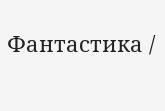Фантастика /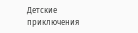Детские приключения